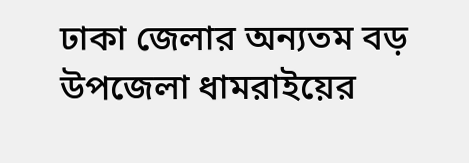ঢাকা জেলার অন্যতম বড় উপজেলা ধামরাইয়ের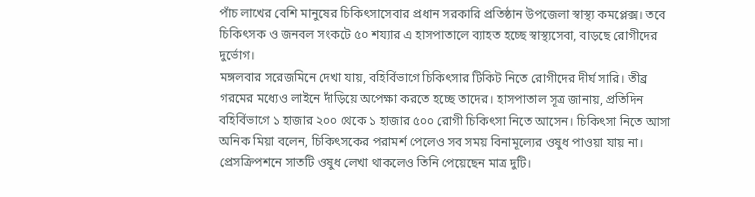পাঁচ লাখের বেশি মানুষের চিকিৎসাসেবার প্রধান সরকারি প্রতিষ্ঠান উপজেলা স্বাস্থ্য কমপ্লেক্স। তবে চিকিৎসক ও জনবল সংকটে ৫০ শয্যার এ হাসপাতালে ব্যাহত হচ্ছে স্বাস্থ্যসেবা, বাড়ছে রোগীদের দুর্ভোগ।
মঙ্গলবার সরেজমিনে দেখা যায়, বহির্বিভাগে চিকিৎসার টিকিট নিতে রোগীদের দীর্ঘ সারি। তীব্র গরমের মধ্যেও লাইনে দাঁড়িয়ে অপেক্ষা করতে হচ্ছে তাদের। হাসপাতাল সূত্র জানায়, প্রতিদিন বহির্বিভাগে ১ হাজার ২০০ থেকে ১ হাজার ৫০০ রোগী চিকিৎসা নিতে আসেন। চিকিৎসা নিতে আসা অনিক মিয়া বলেন, চিকিৎসকের পরামর্শ পেলেও সব সময় বিনামূল্যের ওষুধ পাওয়া যায় না। প্রেসক্রিপশনে সাতটি ওষুধ লেখা থাকলেও তিনি পেয়েছেন মাত্র দুটি।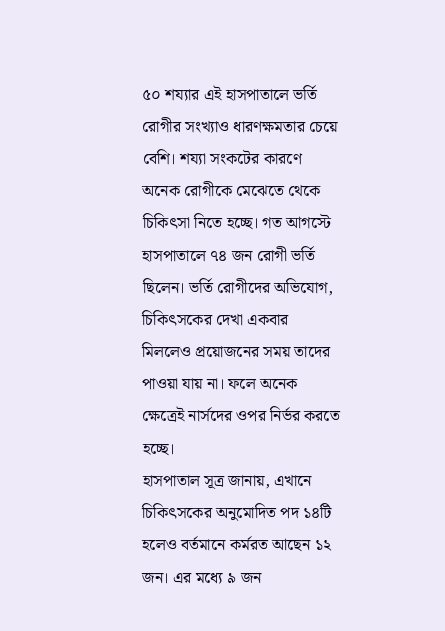৫০ শয্যার এই হাসপাতালে ভর্তি রোগীর সংখ্যাও ধারণক্ষমতার চেয়ে বেশি। শয্যা সংকটের কারণে অনেক রোগীকে মেঝেতে থেকে চিকিৎসা নিতে হচ্ছে। গত আগস্টে হাসপাতালে ৭৪ জন রোগী ভর্তি ছিলেন। ভর্তি রোগীদের অভিযোগ, চিকিৎসকের দেখা একবার মিললেও প্রয়োজনের সময় তাদের পাওয়া যায় না। ফলে অনেক ক্ষেত্রেই নার্সদের ওপর নির্ভর করতে হচ্ছে।
হাসপাতাল সূত্র জানায়, এখানে চিকিৎসকের অনুমোদিত পদ ১৪টি হলেও বর্তমানে কর্মরত আছেন ১২ জন। এর মধ্যে ৯ জন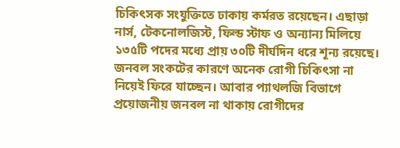চিকিৎসক সংযুক্তিতে ঢাকায় কর্মরত রয়েছেন। এছাড়া নার্স, টেকনোলজিস্ট, ফিল্ড স্টাফ ও অন্যান্য মিলিয়ে ১৩৫টি পদের মধ্যে প্রায় ৩০টি দীর্ঘদিন ধরে শূন্য রয়েছে। জনবল সংকটের কারণে অনেক রোগী চিকিৎসা না নিয়েই ফিরে যাচ্ছেন। আবার প্যাথলজি বিভাগে প্রয়োজনীয় জনবল না থাকায় রোগীদের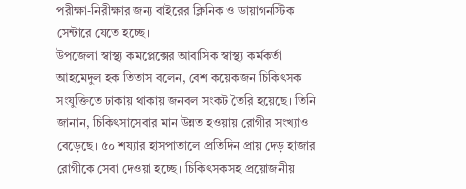পরীক্ষা-নিরীক্ষার জন্য বাইরের ক্লিনিক ও ডায়াগনস্টিক সেন্টারে যেতে হচ্ছে।
উপজেলা স্বাস্থ্য কমপ্লেক্সের আবাসিক স্বাস্থ্য কর্মকর্তা আহমেদুল হক তিতাস বলেন, বেশ কয়েকজন চিকিৎসক সংযুক্তিতে ঢাকায় থাকায় জনবল সংকট তৈরি হয়েছে। তিনি জানান, চিকিৎসাসেবার মান উন্নত হওয়ায় রোগীর সংখ্যাও বেড়েছে। ৫০ শয্যার হাসপাতালে প্রতিদিন প্রায় দেড় হাজার রোগীকে সেবা দেওয়া হচ্ছে। চিকিৎসকসহ প্রয়োজনীয়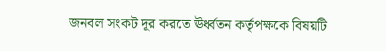জনবল সংকট দূর করতে ঊর্ধ্বতন কর্তৃপক্ষকে বিষয়টি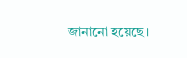জানানো হয়েছে।